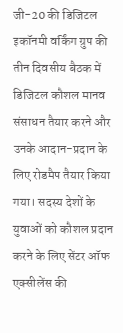जी-20 की डिजिटल इकॉनमी वर्किंग ग्रुप की तीन दिवसीय बैठक में डिजिटल कौशल मानव संसाधन तैयार करने और उनके आदान-प्रदान के लिए रोडमैप तैयार किया गया। सदस्य देशों के युवाओं को कौशल प्रदान करने के लिए सेंटर ऑफ एक्सीलेंस की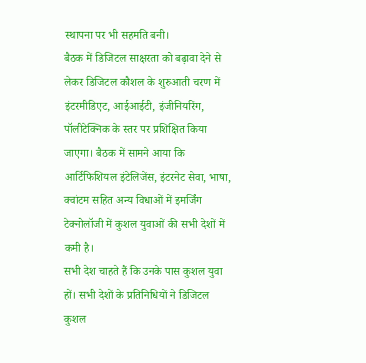स्थापना पर भी सहमति बनी।
बैठक में डिजिटल साक्षरता को बढ़ावा देने से लेकर डिजिटल कौशल के शुरुआती चरण में इंटरमीडिएट, आईआईटी, इंजीनियरिंग, पॉलीटेक्निक के स्तर पर प्रशिक्षित किया जाएगा। बैठक में सामने आया कि आर्टिफिशियल इंटेलिजेंस, इंटरनेट सेवा, भाषा, क्वांटम सहित अन्य विधाओं में इमर्जिंग टेक्नोलॉजी में कुशल युवाओं की सभी देशों में कमी है।
सभी देश चाहते हैं कि उनके पास कुशल युवा हों। सभी देशों के प्रतिनिधियों ने डिजिटल कुशल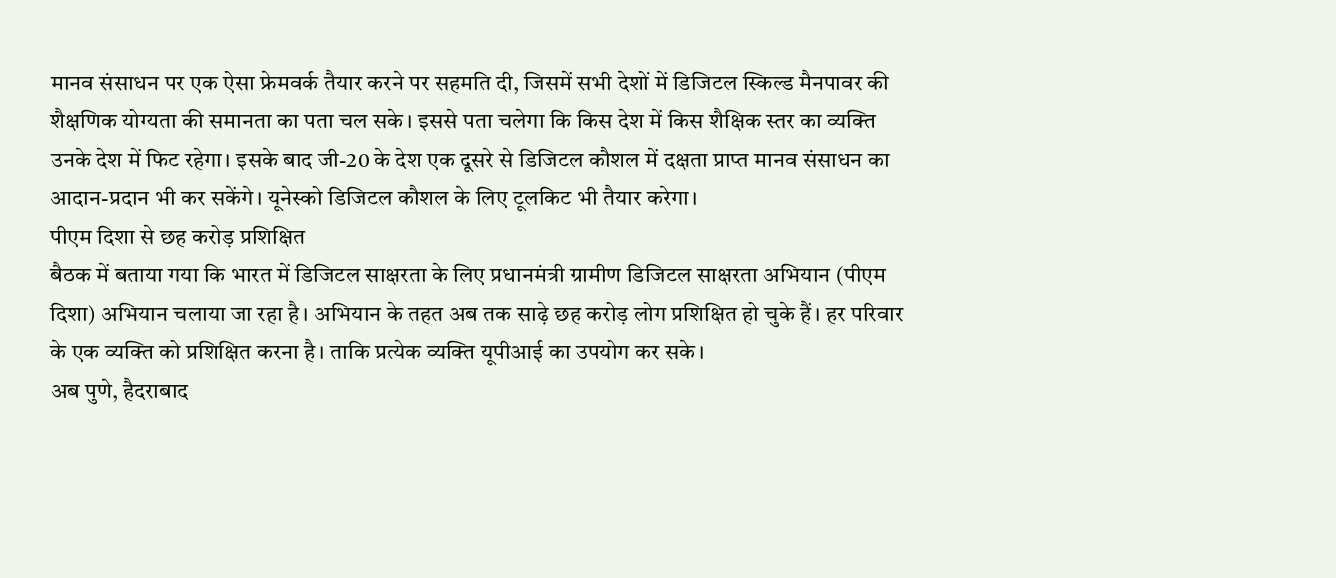मानव संसाधन पर एक ऐसा फ्रेमवर्क तैयार करने पर सहमति दी, जिसमें सभी देशों में डिजिटल स्किल्ड मैनपावर की शैक्षणिक योग्यता की समानता का पता चल सके। इससे पता चलेगा कि किस देश में किस शैक्षिक स्तर का व्यक्ति उनके देश में फिट रहेगा। इसके बाद जी-20 के देश एक दूसरे से डिजिटल कौशल में दक्षता प्राप्त मानव संसाधन का आदान-प्रदान भी कर सकेंगे। यूनेस्को डिजिटल कौशल के लिए टूलकिट भी तैयार करेगा।
पीएम दिशा से छह करोड़ प्रशिक्षित
बैठक में बताया गया कि भारत में डिजिटल साक्षरता के लिए प्रधानमंत्री ग्रामीण डिजिटल साक्षरता अभियान (पीएम दिशा) अभियान चलाया जा रहा है। अभियान के तहत अब तक साढ़े छह करोड़ लोग प्रशिक्षित हो चुके हैं। हर परिवार के एक व्यक्ति को प्रशिक्षित करना है। ताकि प्रत्येक व्यक्ति यूपीआई का उपयोग कर सके।
अब पुणे, हैदराबाद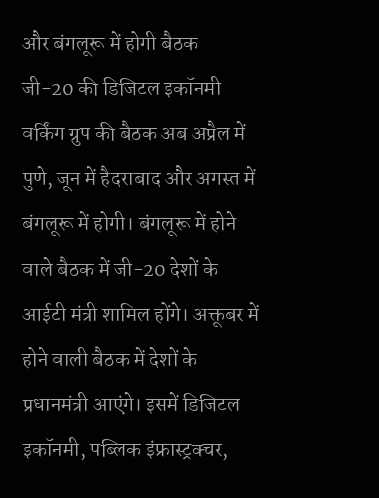और बंगलूरू में होगी बैठक
जी-20 की डिजिटल इकॉनमी वर्किंग ग्रुप की बैठक अब अप्रैल में पुणे, जून में हैदराबाद और अगस्त में बंगलूरू में होगी। बंगलूरू में होने वाले बैठक में जी-20 देशों के आईटी मंत्री शामिल होंगे। अक्तूबर में होने वाली बैठक में देशों के प्रधानमंत्री आएंगे। इसमें डिजिटल इकॉनमी, पब्लिक इंफ्रास्ट्रक्चर,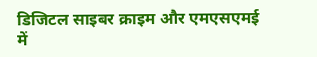डिजिटल साइबर क्राइम और एमएसएमई में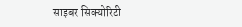साइबर सिक्योरिटी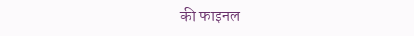की फाइनल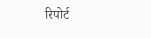रिपोर्ट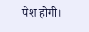पेश होगी।